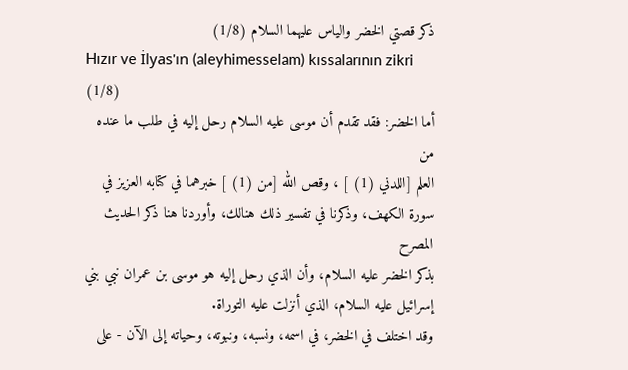ذكر قصتي الخضر والياس عليهما السلام (1/8)
Hızır ve İlyas'ın (aleyhimesselam) kıssalarının zikri (1/8)
أما الخضر: فقد تقدم أن موسى عليه السلام رحل إليه في طلب ما عنده من
العلم [اللدني (1) ] ، وقص الله [من (1) ] خبرهما في كتابه العزيز في
سورة الكهف، وذكرنا في تفسير ذلك هنالك، وأوردنا هنا ذكر الحديث المصرح
بذكر الخضر عليه السلام، وأن الذي رحل إليه هو موسى بن عمران نبي بني
إسرائيل عليه السلام، الذي أنزلت عليه التوراة.
وقد اختلف في الخضر، في اسمه، ونسبه، ونبوته، وحياته إلى الآن - على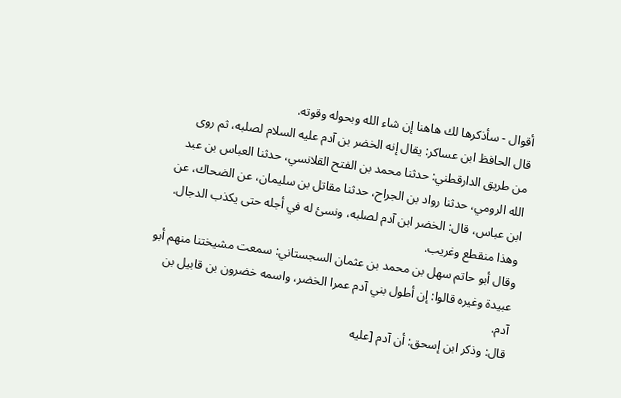أقوال - سأذكرها لك هاهنا إن شاء الله وبحوله وقوته.
قال الحافظ ابن عساكر: يقال إنه الخضر بن آدم عليه السلام لصلبه، ثم روى
من طريق الدارقطني: حدثنا محمد بن الفتح القلانسي، حدثنا العباس بن عبد
الله الرومي، حدثنا رواد بن الجراح، حدثنا مقاتل بن سليمان، عن الضحاك، عن
ابن عباس، قال: الخضر ابن آدم لصلبه، ونسئ له في أجله حتى يكذب الدجال.
وهذا منقطع وغريب.
وقال أبو حاتم سهل بن محمد بن عثمان السجستاني: سمعت مشيختنا منهم أبو
عبيدة وغيره قالوا: إن أطول بني آدم عمرا الخضر، واسمه خضرون بن قابيل بن
آدم.
قال: وذكر ابن إسحق: أن آدم [عليه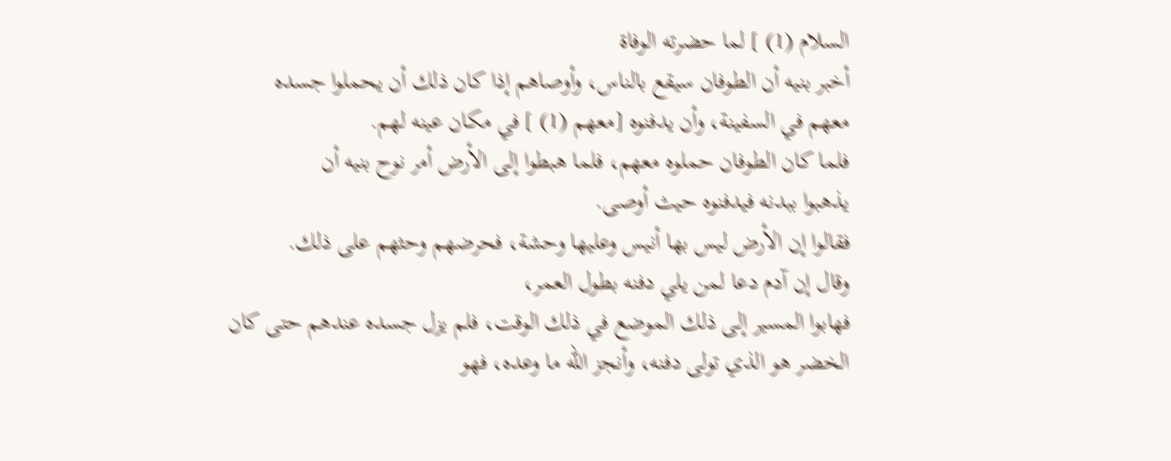السلام (1) ] لما حضرته الوفاة
أخبر بنيه أن الطوفان سيقع بالناس، وأوصاهم إذا كان ذلك أن يحملوا جسده
معهم في السفينة، وأن يدفنوه [معهم (1) ] في مكان عينه لهم.
فلما كان الطوفان حملوه معهم، فلما هبطوا إلى الأرض أمر نوح بنيه أن
يذهبوا ببدنه فيدفنوه حيث أوصى.
فقالوا إن الأرض ليس بها أنيس وعليها وحشة، فحرضهم وحثهم على ذلك.
وقال إن آدم دعا لمن يلي دفنه بطول العمر،
فهابوا المسير إلى ذلك الموضع في ذلك الوقت، فلم يزل جسده عندهم حتى كان
الخضر هو الذي تولى دفنه، وأنجز الله ما وعده، فهو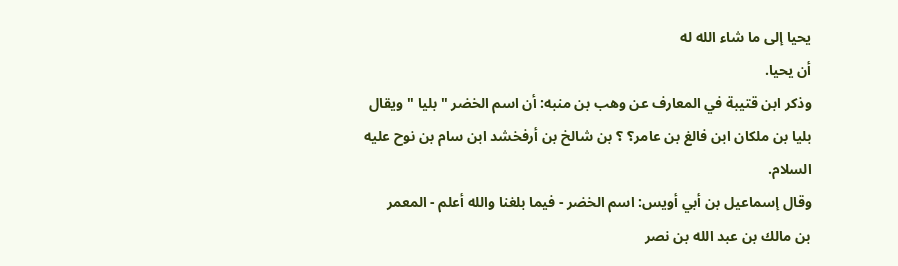يحيا إلى ما شاء الله له
أن يحيا.
وذكر ابن قتيبة في المعارف عن وهب بن منبه: أن اسم الخضر " بليا " ويقال
بليا بن ملكان ابن فالغ بن عامر؟ ؟ بن شالخ بن أرفخشد ابن سام بن نوح عليه
السلام.
وقال إسماعيل بن أبي أويس: اسم الخضر - فيما بلغنا والله أعلم - المعمر
بن مالك بن عبد الله بن نصر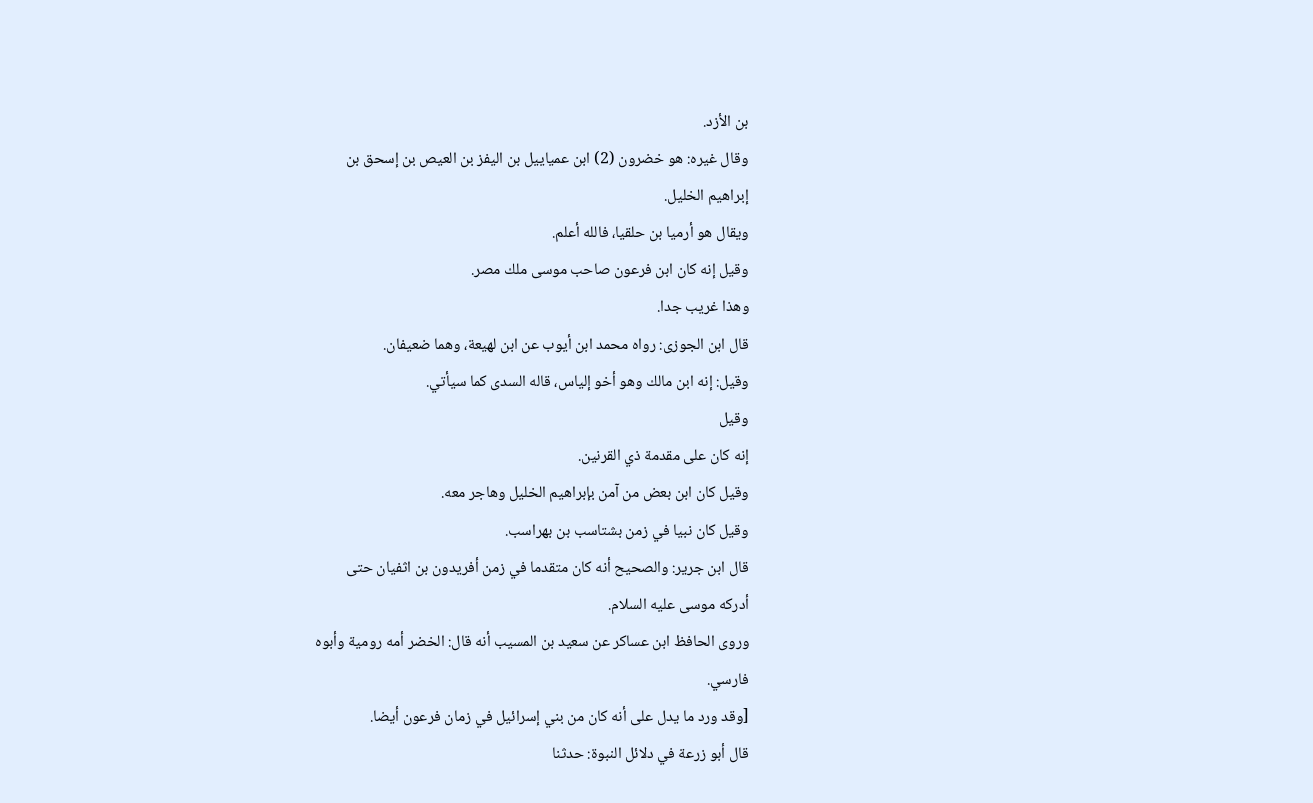بن الأزد.
وقال غيره: هو خضرون (2) ابن عمياييل بن اليفز بن العيص بن إسحق بن
إبراهيم الخليل.
ويقال هو أرميا بن حلقيا، فالله أعلم.
وقيل إنه كان ابن فرعون صاحب موسى ملك مصر.
وهذا غريب جدا.
قال ابن الجوزى: رواه محمد ابن أيوب عن ابن لهيعة، وهما ضعيفان.
وقيل: إنه ابن مالك وهو أخو إلياس، قاله السدى كما سيأتي.
وقيل
إنه كان على مقدمة ذي القرنين.
وقيل كان ابن بعض من آمن بإبراهيم الخليل وهاجر معه.
وقيل كان نبيا في زمن بشتاسب بن بهراسب.
قال ابن جرير: والصحيح أنه كان متقدما في زمن أفريدون بن اثفيان حتى
أدركه موسى عليه السلام.
وروى الحافظ ابن عساكر عن سعيد بن المسيب أنه قال: الخضر أمه رومية وأبوه
فارسي.
[وقد ورد ما يدل على أنه كان من بني إسرائيل في زمان فرعون أيضا.
قال أبو زرعة في دلائل النبوة: حدثنا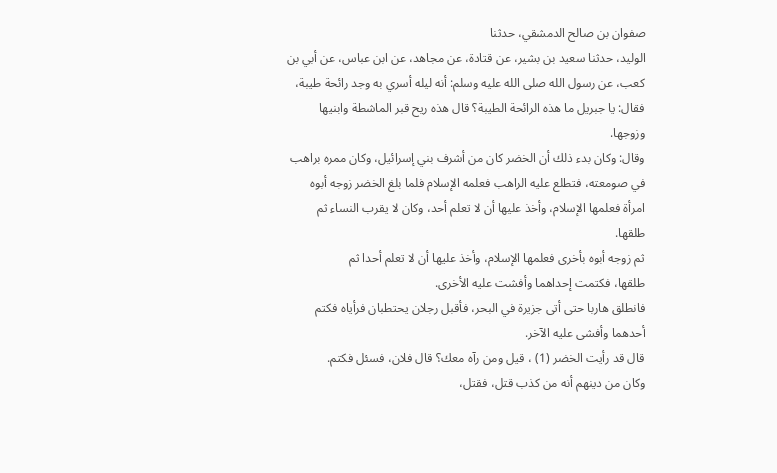صفوان بن صالح الدمشقي، حدثنا
الوليد، حدثنا سعيد بن بشير، عن قتادة، عن مجاهد، عن ابن عباس، عن أبي بن
كعب، عن رسول الله صلى الله عليه وسلم: أنه ليله أسري به وجد رائحة طيبة،
فقال: يا جبريل ما هذه الرائحة الطيبة؟ قال هذه ريح قبر الماشطة وابنيها
وزوجها.
وقال: وكان بدء ذلك أن الخضر كان من أشرف بني إسرائيل، وكان ممره براهب
في صومعته، فتطلع عليه الراهب فعلمه الإسلام فلما بلغ الخضر زوجه أبوه
امرأة فعلمها الإسلام، وأخذ عليها أن لا تعلم أحد، وكان لا يقرب النساء ثم
طلقها.
ثم زوجه أبوه بأخرى فعلمها الإسلام، وأخذ عليها أن لا تعلم أحدا ثم
طلقها، فكتمت إحداهما وأفشت عليه الأخرى.
فانطلق هاربا حتى أتى جزيرة في البحر، فأقبل رجلان يحتطبان فرأياه فكتم
أحدهما وأفشى عليه الآخر.
قال قد رأيت الخضر (1) ، قيل ومن رآه معك؟ قال فلان، فسئل فكتم.
وكان من دينهم أنه من كذب قتل، فقتل،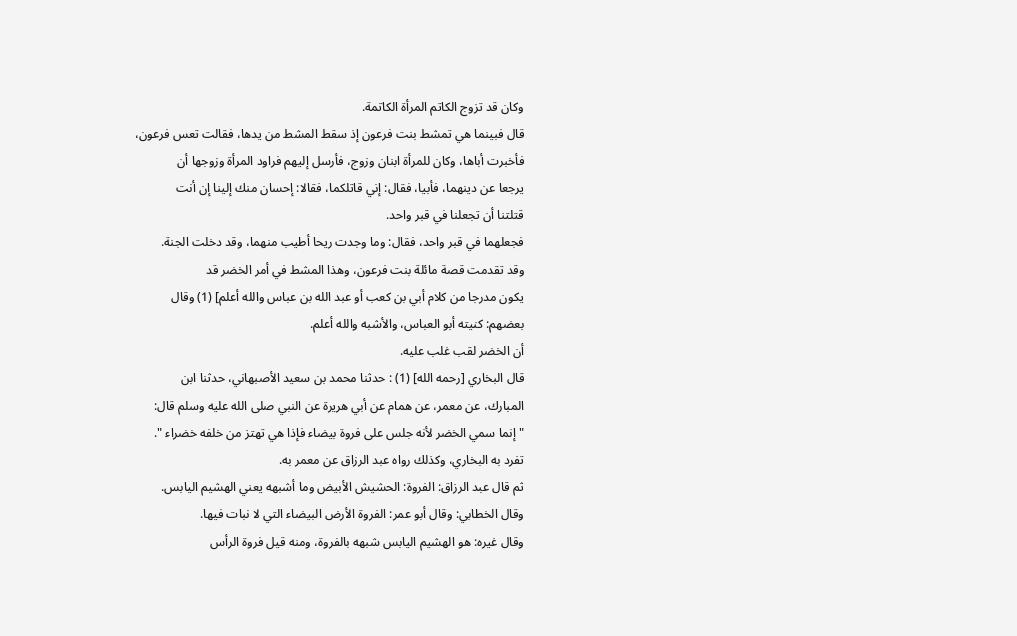وكان قد تزوج الكاتم المرأة الكاتمة.
قال فبينما هي تمشط بنت فرعون إذ سقط المشط من يدها، فقالت تعس فرعون،
فأخبرت أباها، وكان للمرأة ابنان وزوج، فأرسل إليهم فراود المرأة وزوجها أن
يرجعا عن دينهما، فأبيا، فقال: إني قاتلكما، فقالا: إحسان منك إلينا إن أنت
قتلتنا أن تجعلنا في قبر واحد.
فجعلهما في قبر واحد، فقال: وما وجدت ريحا أطيب منهما، وقد دخلت الجنة.
وقد تقدمت قصة مائلة بنت فرعون، وهذا المشط في أمر الخضر قد
يكون مدرجا من كلام أبي بن كعب أو عبد الله بن عباس والله أعلم] (1) وقال
بعضهم: كنيته أبو العباس، والأشبه والله أعلم.
أن الخضر لقب غلب عليه.
قال البخاري [رحمه الله] (1) : حدثنا محمد بن سعيد الأصبهاني، حدثنا ابن
المبارك، عن معمر، عن همام عن أبي هريرة عن النبي صلى الله عليه وسلم قال:
" إنما سمي الخضر لأنه جلس على فروة بيضاء فإذا هي تهتز من خلفه خضراء ".
تفرد به البخاري، وكذلك رواه عبد الرزاق عن معمر به.
ثم قال عبد الرزاق: الفروة: الحشيش الأبيض وما أشبهه يعني الهشيم اليابس.
وقال الخطابي: وقال أبو عمر: الفروة الأرض البيضاء التي لا نبات فيها.
وقال غيره: هو الهشيم اليابس شبهه بالفروة، ومنه قيل فروة الرأس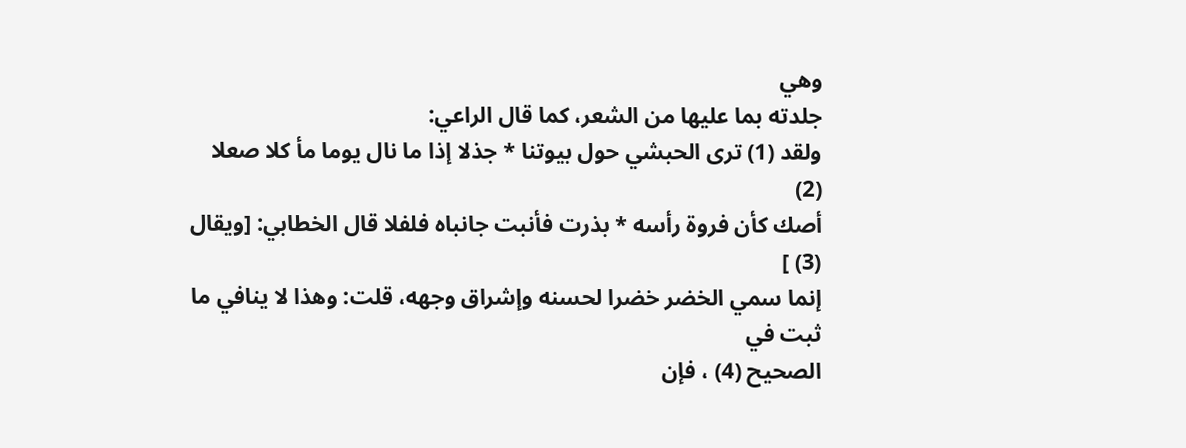وهي
جلدته بما عليها من الشعر، كما قال الراعي:
ولقد (1) ترى الحبشي حول بيوتنا * جذلا إذا ما نال يوما مأ كلا صعلا (2)
أصك كأن فروة رأسه * بذرت فأنبت جانباه فلفلا قال الخطابي: [ويقال (3) ]
إنما سمي الخضر خضرا لحسنه وإشراق وجهه، قلت: وهذا لا ينافي ما ثبت في
الصحيح (4) ، فإن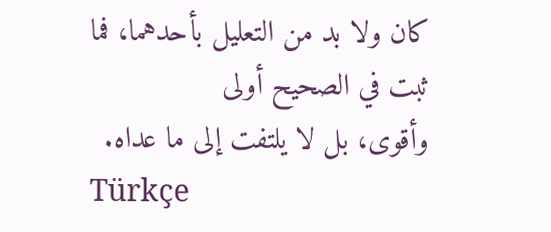كان ولا بد من التعليل بأحدهما، فما ثبت في الصحيح أولى
وأقوى، بل لا يلتفت إلى ما عداه.
Türkçe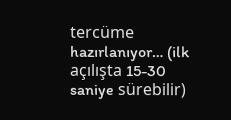tercüme hazırlanıyor… (ilk açılışta 15-30 saniye sürebilir)